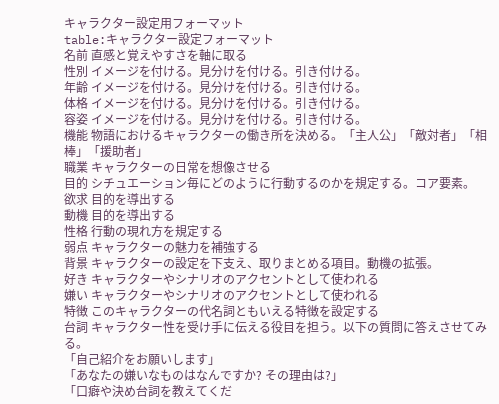キャラクター設定用フォーマット
table:キャラクター設定フォーマット
名前 直感と覚えやすさを軸に取る
性別 イメージを付ける。見分けを付ける。引き付ける。
年齢 イメージを付ける。見分けを付ける。引き付ける。
体格 イメージを付ける。見分けを付ける。引き付ける。
容姿 イメージを付ける。見分けを付ける。引き付ける。
機能 物語におけるキャラクターの働き所を決める。「主人公」「敵対者」「相棒」「援助者」
職業 キャラクターの日常を想像させる
目的 シチュエーション毎にどのように行動するのかを規定する。コア要素。
欲求 目的を導出する
動機 目的を導出する
性格 行動の現れ方を規定する
弱点 キャラクターの魅力を補強する
背景 キャラクターの設定を下支え、取りまとめる項目。動機の拡張。
好き キャラクターやシナリオのアクセントとして使われる
嫌い キャラクターやシナリオのアクセントとして使われる
特徴 このキャラクターの代名詞ともいえる特徴を設定する
台詞 キャラクター性を受け手に伝える役目を担う。以下の質問に答えさせてみる。
「自己紹介をお願いします」
「あなたの嫌いなものはなんですか? その理由は?」
「口癖や決め台詞を教えてくだ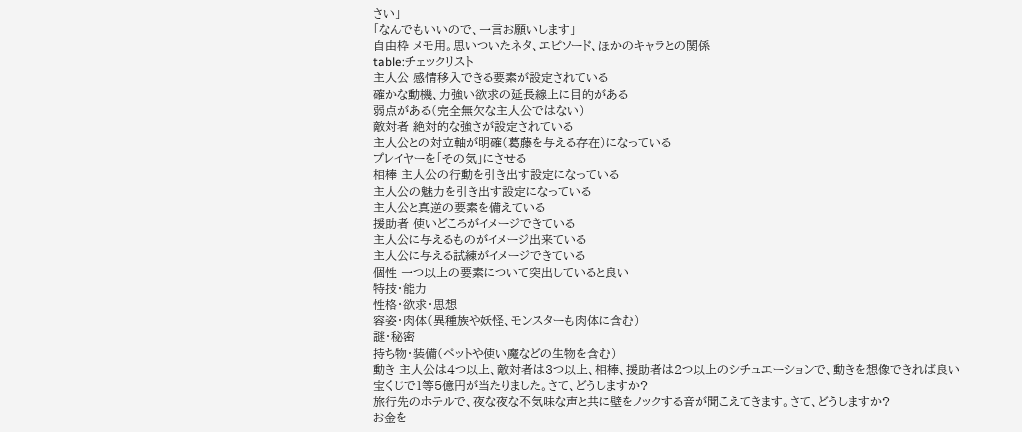さい」
「なんでもいいので、一言お願いします」
自由枠 メモ用。思いついたネタ、エピソード、ほかのキャラとの関係
table:チェックリスト
主人公 感情移入できる要素が設定されている
確かな動機、力強い欲求の延長線上に目的がある
弱点がある(完全無欠な主人公ではない)
敵対者 絶対的な強さが設定されている
主人公との対立軸が明確(葛藤を与える存在)になっている
プレイヤーを「その気」にさせる
相棒 主人公の行動を引き出す設定になっている
主人公の魅力を引き出す設定になっている
主人公と真逆の要素を備えている
援助者 使いどころがイメージできている
主人公に与えるものがイメージ出来ている
主人公に与える試練がイメージできている
個性 一つ以上の要素について突出していると良い
特技・能力
性格・欲求・思想
容姿・肉体(異種族や妖怪、モンスターも肉体に含む)
謎・秘密
持ち物・装備(ペットや使い魔などの生物を含む)
動き 主人公は4つ以上、敵対者は3つ以上、相棒、援助者は2つ以上のシチュエーションで、動きを想像できれば良い
宝くじで1等5億円が当たりました。さて、どうしますか?
旅行先のホテルで、夜な夜な不気味な声と共に壁をノックする音が聞こえてきます。さて、どうしますか?
お金を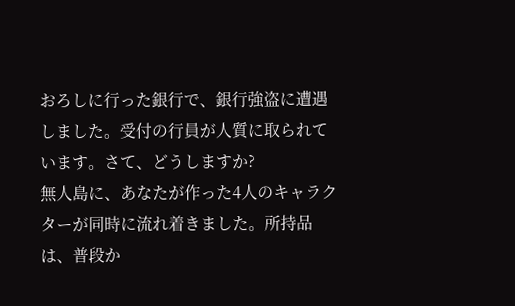おろしに行った銀行で、銀行強盗に遭遇しました。受付の行員が人質に取られています。さて、どうしますか?
無人島に、あなたが作った4人のキャラクターが同時に流れ着きました。所持品は、普段か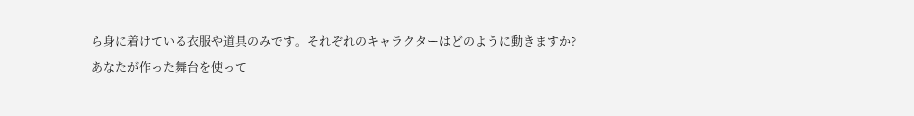ら身に着けている衣服や道具のみです。それぞれのキャラクターはどのように動きますか?
あなたが作った舞台を使って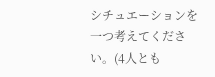シチュエーションを一つ考えてください。(4人とも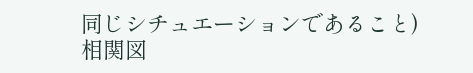同じシチュエーションであること)
相関図